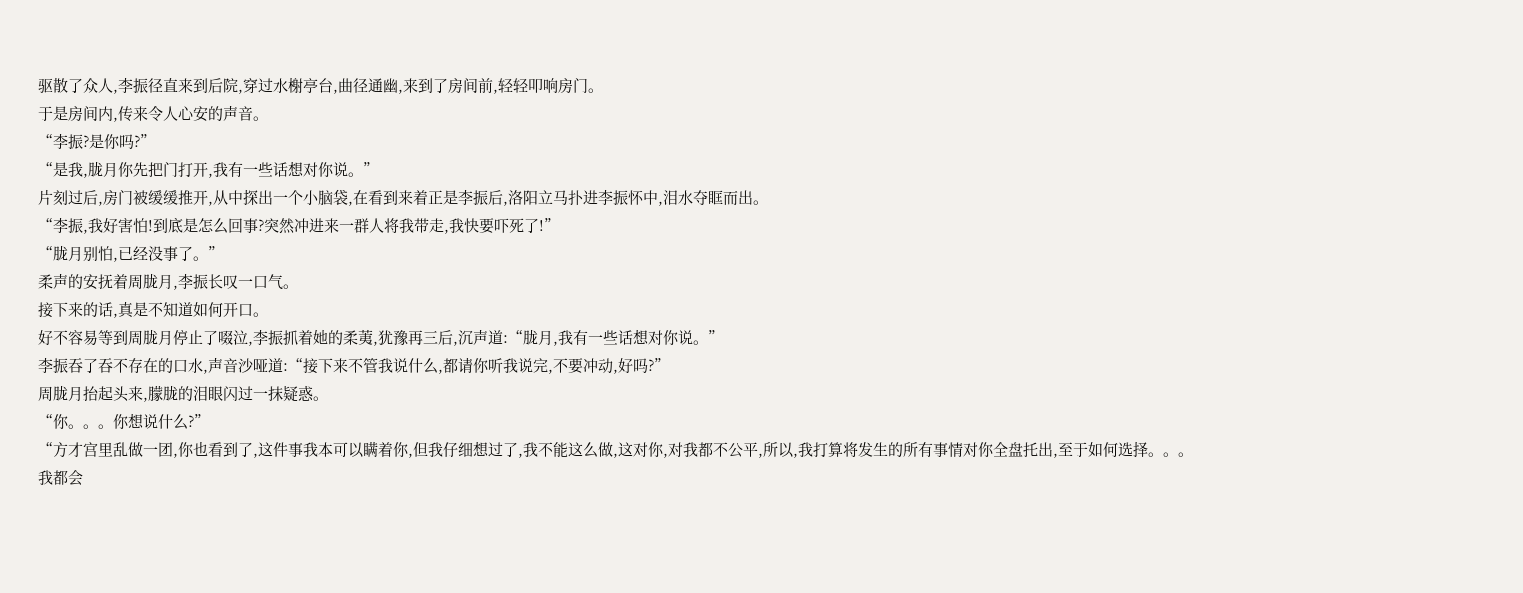驱散了众人,李振径直来到后院,穿过水榭亭台,曲径通幽,来到了房间前,轻轻叩响房门。
于是房间内,传来令人心安的声音。
“李振?是你吗?”
“是我,胧月你先把门打开,我有一些话想对你说。”
片刻过后,房门被缓缓推开,从中探出一个小脑袋,在看到来着正是李振后,洛阳立马扑进李振怀中,泪水夺眶而出。
“李振,我好害怕!到底是怎么回事?突然冲进来一群人将我带走,我快要吓死了!”
“胧月别怕,已经没事了。”
柔声的安抚着周胧月,李振长叹一口气。
接下来的话,真是不知道如何开口。
好不容易等到周胧月停止了啜泣,李振抓着她的柔荑,犹豫再三后,沉声道:“胧月,我有一些话想对你说。”
李振吞了吞不存在的口水,声音沙哑道:“接下来不管我说什么,都请你听我说完,不要冲动,好吗?”
周胧月抬起头来,朦胧的泪眼闪过一抹疑惑。
“你。。。你想说什么?”
“方才宫里乱做一团,你也看到了,这件事我本可以瞒着你,但我仔细想过了,我不能这么做,这对你,对我都不公平,所以,我打算将发生的所有事情对你全盘托出,至于如何选择。。。
我都会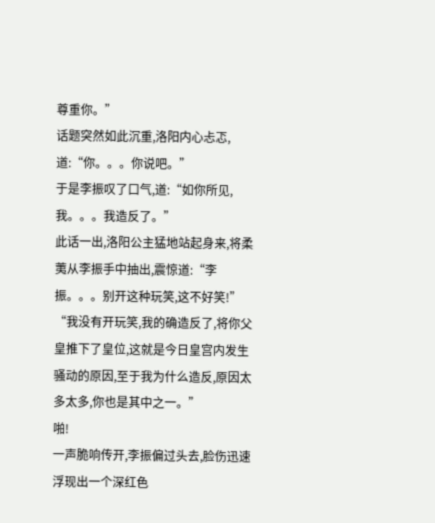尊重你。”
话题突然如此沉重,洛阳内心忐忑,道:“你。。。你说吧。”
于是李振叹了口气,道:“如你所见,我。。。我造反了。”
此话一出,洛阳公主猛地站起身来,将柔荑从李振手中抽出,震惊道:“李振。。。别开这种玩笑,这不好笑!”
“我没有开玩笑,我的确造反了,将你父皇推下了皇位,这就是今日皇宫内发生骚动的原因,至于我为什么造反,原因太多太多,你也是其中之一。”
啪!
一声脆响传开,李振偏过头去,脸伤迅速浮现出一个深红色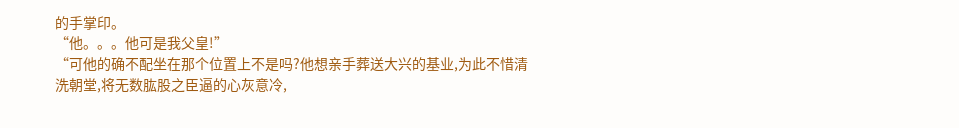的手掌印。
“他。。。他可是我父皇!”
“可他的确不配坐在那个位置上不是吗?他想亲手葬送大兴的基业,为此不惜清洗朝堂,将无数肱股之臣逼的心灰意冷,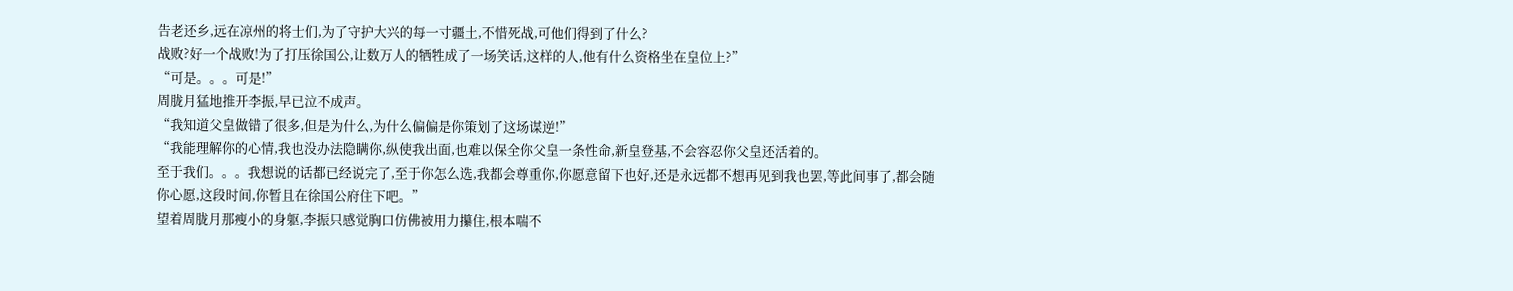告老还乡,远在凉州的将士们,为了守护大兴的每一寸疆土,不惜死战,可他们得到了什么?
战败?好一个战败!为了打压徐国公,让数万人的牺牲成了一场笑话,这样的人,他有什么资格坐在皇位上?”
“可是。。。可是!”
周胧月猛地推开李振,早已泣不成声。
“我知道父皇做错了很多,但是为什么,为什么偏偏是你策划了这场谋逆!”
“我能理解你的心情,我也没办法隐瞒你,纵使我出面,也难以保全你父皇一条性命,新皇登基,不会容忍你父皇还活着的。
至于我们。。。我想说的话都已经说完了,至于你怎么选,我都会尊重你,你愿意留下也好,还是永远都不想再见到我也罢,等此间事了,都会随你心愿,这段时间,你暂且在徐国公府住下吧。”
望着周胧月那瘦小的身躯,李振只感觉胸口仿佛被用力攥住,根本喘不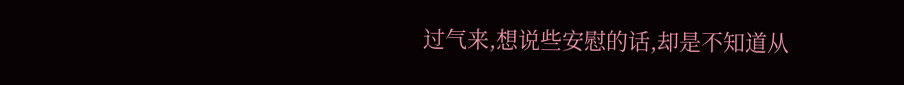过气来,想说些安慰的话,却是不知道从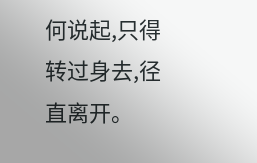何说起,只得转过身去,径直离开。